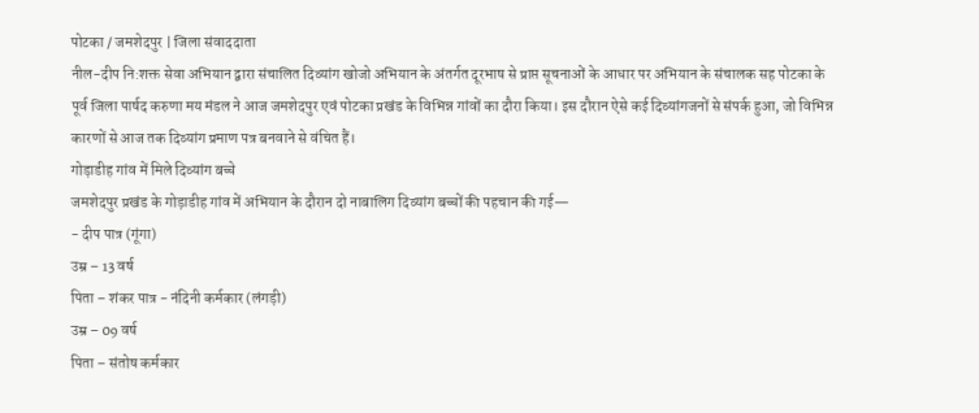पोटका / जमशेदपुर | जिला संवाददाता
नील-दीप नि:शक्त सेवा अभियान द्वारा संचालित दिव्यांग खोजो अभियान के अंतर्गत दूरभाष से प्राप्त सूचनाओं के आधार पर अभियान के संचालक सह पोटका के पूर्व जिला पार्षद करुणा मय मंडल ने आज जमशेदपुर एवं पोटका प्रखंड के विभिन्न गांवों का दौरा किया। इस दौरान ऐसे कई दिव्यांगजनों से संपर्क हुआ, जो विभिन्न कारणों से आज तक दिव्यांग प्रमाण पत्र बनवाने से वंचित हैं।
गोड़ाडीह गांव में मिले दिव्यांग बच्चे
जमशेदपुर प्रखंड के गोड़ाडीह गांव में अभियान के दौरान दो नाबालिग दिव्यांग बच्चों की पहचान की गई—
- दीप पात्र (गूंगा)
उम्र – 13 वर्ष
पिता – शंकर पात्र - नंदिनी कर्मकार (लंगड़ी)
उम्र – 09 वर्ष
पिता – संतोष कर्मकार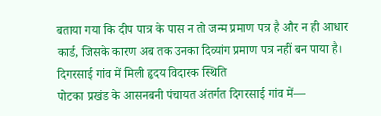बताया गया कि दीप पात्र के पास न तो जन्म प्रमाण पत्र है और न ही आधार कार्ड, जिसके कारण अब तक उनका दिव्यांग प्रमाण पत्र नहीं बन पाया है।
दिगरसाई गांव में मिली हृदय विदारक स्थिति
पोटका प्रखंड के आसनबनी पंचायत अंतर्गत दिगरसाई गांव में—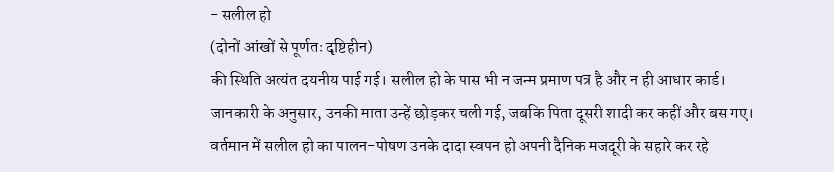- सलील हो
(दोनों आंखों से पूर्णतः दृष्टिहीन)
की स्थिति अत्यंत दयनीय पाई गई। सलील हो के पास भी न जन्म प्रमाण पत्र है और न ही आधार कार्ड। जानकारी के अनुसार, उनकी माता उन्हें छोड़कर चली गई, जबकि पिता दूसरी शादी कर कहीं और बस गए। वर्तमान में सलील हो का पालन-पोषण उनके दादा स्वपन हो अपनी दैनिक मजदूरी के सहारे कर रहे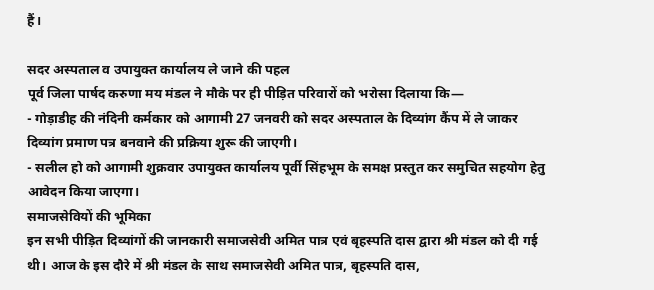हैं।

सदर अस्पताल व उपायुक्त कार्यालय ले जाने की पहल
पूर्व जिला पार्षद करुणा मय मंडल ने मौके पर ही पीड़ित परिवारों को भरोसा दिलाया कि—
- गोड़ाडीह की नंदिनी कर्मकार को आगामी 27 जनवरी को सदर अस्पताल के दिव्यांग कैंप में ले जाकर दिव्यांग प्रमाण पत्र बनवाने की प्रक्रिया शुरू की जाएगी।
- सलील हो को आगामी शुक्रवार उपायुक्त कार्यालय पूर्वी सिंहभूम के समक्ष प्रस्तुत कर समुचित सहयोग हेतु आवेदन किया जाएगा।
समाजसेवियों की भूमिका
इन सभी पीड़ित दिव्यांगों की जानकारी समाजसेवी अमित पात्र एवं बृहस्पति दास द्वारा श्री मंडल को दी गई थी। आज के इस दौरे में श्री मंडल के साथ समाजसेवी अमित पात्र, बृहस्पति दास,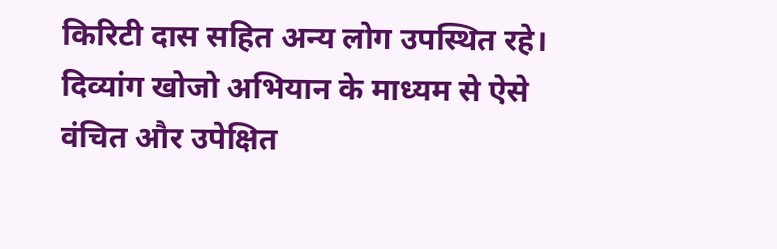किरिटी दास सहित अन्य लोग उपस्थित रहे।
दिव्यांग खोजो अभियान के माध्यम से ऐसे वंचित और उपेक्षित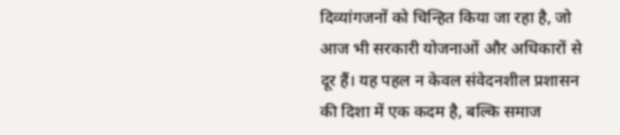दिव्यांगजनों को चिन्हित किया जा रहा है, जो आज भी सरकारी योजनाओं और अधिकारों से दूर हैं। यह पहल न केवल संवेदनशील प्रशासन की दिशा में एक कदम है, बल्कि समाज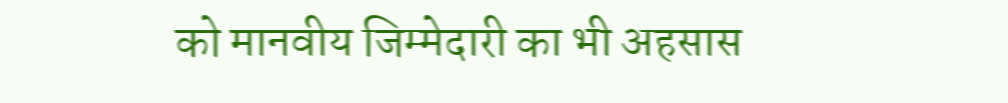को मानवीय जिम्मेदारी का भी अहसास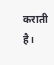कराती है।